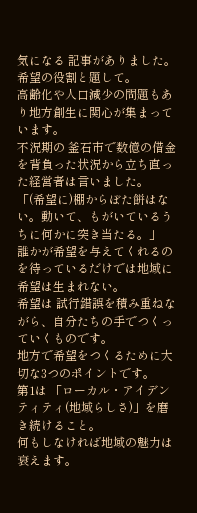気になる 記事がありました。
希望の役割と題して。
高齢化や人口減少の問題もあり地方創生に関心が集まっています。
不況期の 釜石市で数億の借金を背負った状況から立ち直った経営者は言いました。
「(希望に)棚からぼた餅はない。動いて、もがいているうちに何かに突き当たる。」
誰かが希望を与えてくれるのを待っているだけでは地域に希望は生まれない。
希望は 試行錯誤を積み重ねながら、自分たちの手でつくっていくものです。
地方で希望をつくるために大切な3つのポイントです。
第1は 「ローカル・アイデンティティ(地域らしさ)」を磨き続けること。
何もしなければ地域の魅力は衰えます。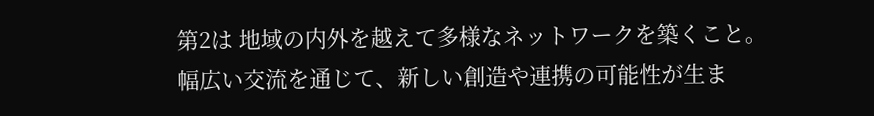第2は 地域の内外を越えて多様なネットワークを築くこと。
幅広い交流を通じて、新しい創造や連携の可能性が生ま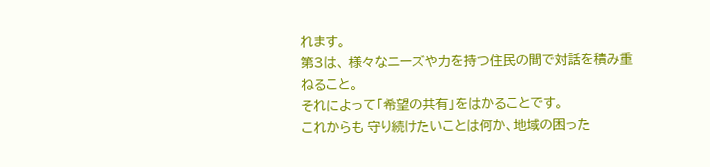れます。
第3は、 様々なニーズや力を持つ住民の間で対話を積み重ねること。
それによって「希望の共有」をはかることです。
これからも 守り続けたいことは何か、地域の困った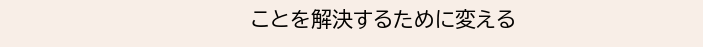ことを解決するために変える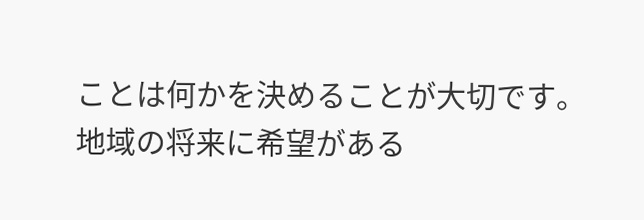ことは何かを決めることが大切です。
地域の将来に希望がある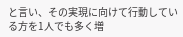と言い、その実現に向けて行動している方を1人でも多く増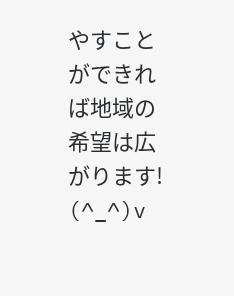やすことができれば地域の希望は広がります!
(^_^)v